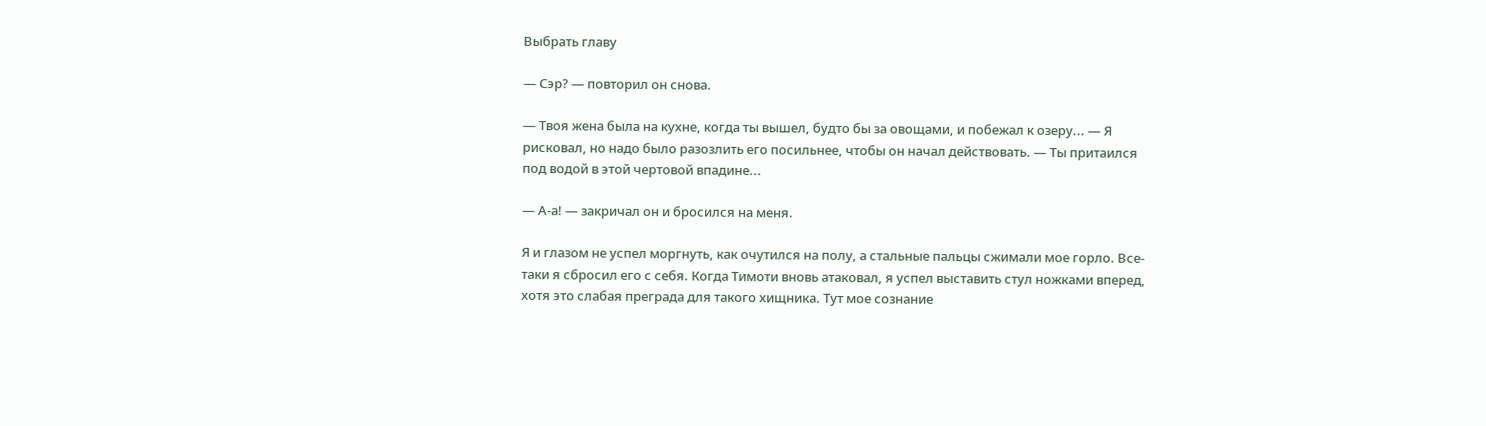Выбрать главу

— Сэр? — повторил он снова.

— Твоя жена была на кухне, когда ты вышел, будто бы за овощами, и побежал к озеру... — Я рисковал, но надо было разозлить его посильнее, чтобы он начал действовать. — Ты притаился под водой в этой чертовой впадине...

— А-а! — закричал он и бросился на меня.

Я и глазом не успел моргнуть, как очутился на полу, а стальные пальцы сжимали мое горло. Все-таки я сбросил его с себя. Когда Тимоти вновь атаковал, я успел выставить стул ножками вперед, хотя это слабая преграда для такого хищника. Тут мое сознание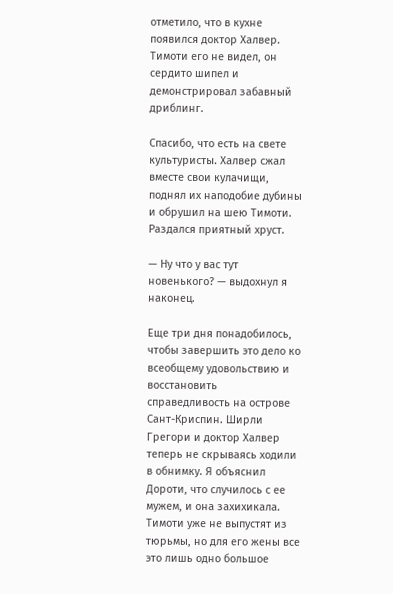отметило, что в кухне появился доктор Халвер. Тимоти его не видел, он сердито шипел и демонстрировал забавный дриблинг.

Спасибо, что есть на свете культуристы. Халвер сжал вместе свои кулачищи, поднял их наподобие дубины и обрушил на шею Тимоти. Раздался приятный хруст.

— Ну что у вас тут новенького? — выдохнул я наконец.

Еще три дня понадобилось, чтобы завершить это дело ко всеобщему удовольствию и восстановить справедливость на острове Сант-Криспин. Ширли Грегори и доктор Халвер теперь не скрываясь ходили в обнимку. Я объяснил Дороти, что случилось с ее мужем, и она захихикала. Тимоти уже не выпустят из тюрьмы, но для его жены все это лишь одно большое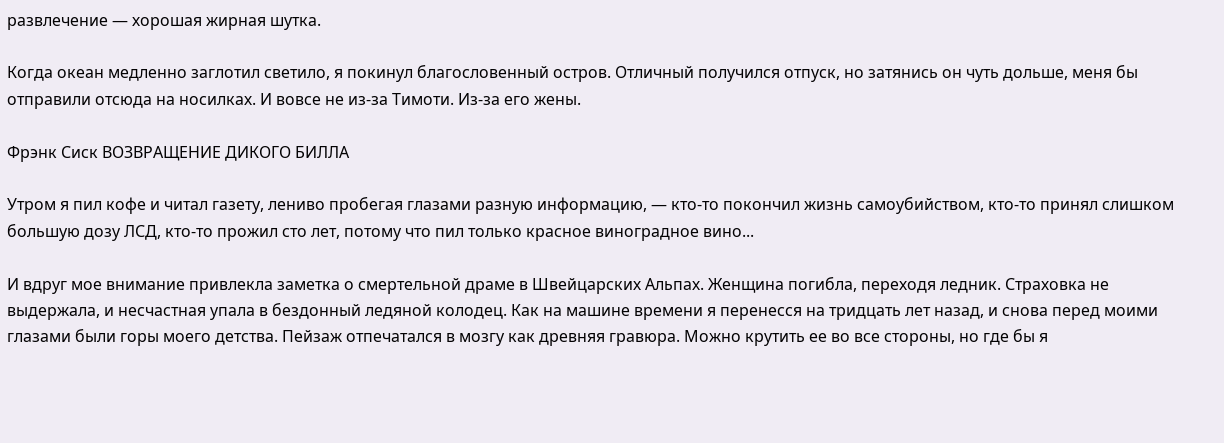развлечение — хорошая жирная шутка.

Когда океан медленно заглотил светило, я покинул благословенный остров. Отличный получился отпуск, но затянись он чуть дольше, меня бы отправили отсюда на носилках. И вовсе не из-за Тимоти. Из-за его жены.

Фрэнк Сиск ВОЗВРАЩЕНИЕ ДИКОГО БИЛЛА

Утром я пил кофе и читал газету, лениво пробегая глазами разную информацию, — кто-то покончил жизнь самоубийством, кто-то принял слишком большую дозу ЛСД, кто-то прожил сто лет, потому что пил только красное виноградное вино...

И вдруг мое внимание привлекла заметка о смертельной драме в Швейцарских Альпах. Женщина погибла, переходя ледник. Страховка не выдержала, и несчастная упала в бездонный ледяной колодец. Как на машине времени я перенесся на тридцать лет назад, и снова перед моими глазами были горы моего детства. Пейзаж отпечатался в мозгу как древняя гравюра. Можно крутить ее во все стороны, но где бы я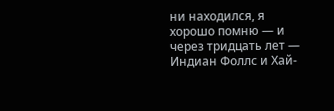ни находился, я хорошо помню — и через тридцать лет — Индиан Фоллс и Хай-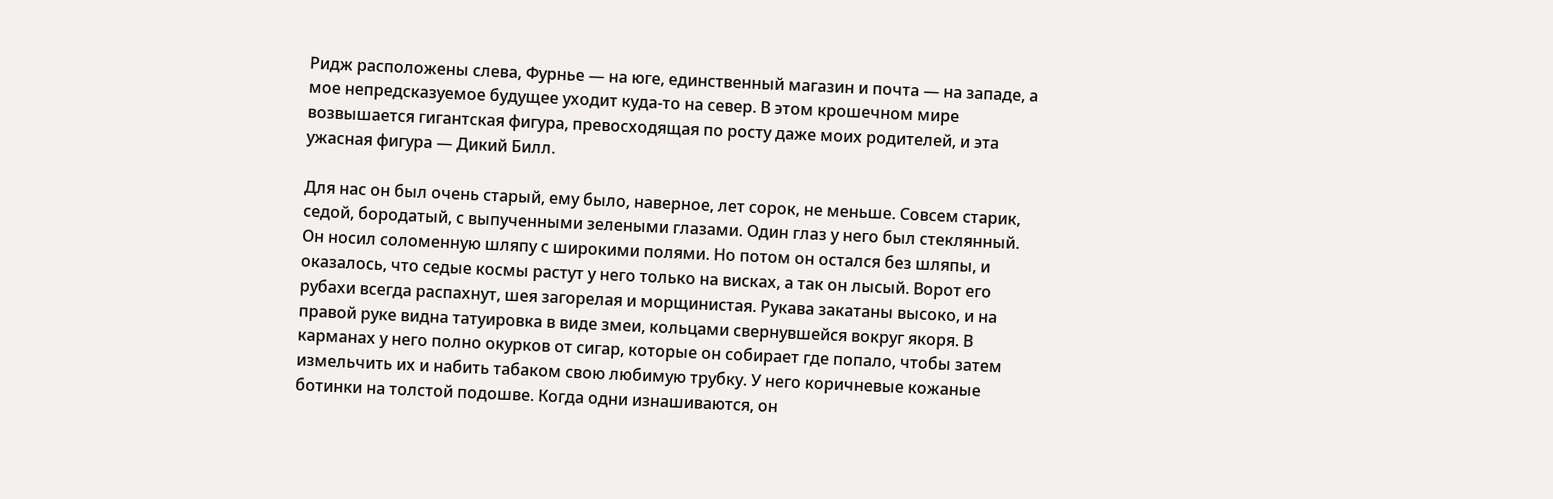Ридж расположены слева, Фурнье — на юге, единственный магазин и почта — на западе, а мое непредсказуемое будущее уходит куда-то на север. В этом крошечном мире возвышается гигантская фигура, превосходящая по росту даже моих родителей, и эта ужасная фигура — Дикий Билл.

Для нас он был очень старый, ему было, наверное, лет сорок, не меньше. Совсем старик, седой, бородатый, с выпученными зелеными глазами. Один глаз у него был стеклянный. Он носил соломенную шляпу с широкими полями. Но потом он остался без шляпы, и оказалось, что седые космы растут у него только на висках, а так он лысый. Ворот его рубахи всегда распахнут, шея загорелая и морщинистая. Рукава закатаны высоко, и на правой руке видна татуировка в виде змеи, кольцами свернувшейся вокруг якоря. В карманах у него полно окурков от сигар, которые он собирает где попало, чтобы затем измельчить их и набить табаком свою любимую трубку. У него коричневые кожаные ботинки на толстой подошве. Когда одни изнашиваются, он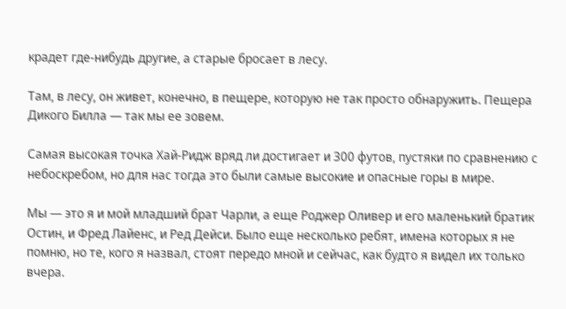крадет где-нибудь другие, а старые бросает в лесу.

Там, в лесу, он живет, конечно, в пещере, которую не так просто обнаружить. Пещера Дикого Билла — так мы ее зовем.

Самая высокая точка Хай-Ридж вряд ли достигает и 300 футов, пустяки по сравнению с небоскребом, но для нас тогда это были самые высокие и опасные горы в мире.

Мы — это я и мой младший брат Чарли, а еще Роджер Оливер и его маленький братик Остин, и Фред Лайенс, и Ред Дейси. Было еще несколько ребят, имена которых я не помню, но те, кого я назвал, стоят передо мной и сейчас, как будто я видел их только вчера.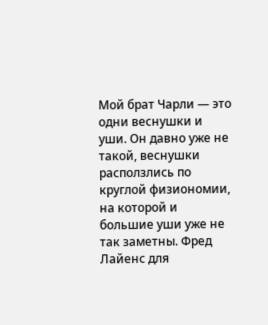Мой брат Чарли — это одни веснушки и уши. Он давно уже не такой, веснушки расползлись по круглой физиономии, на которой и большие уши уже не так заметны. Фред Лайенс для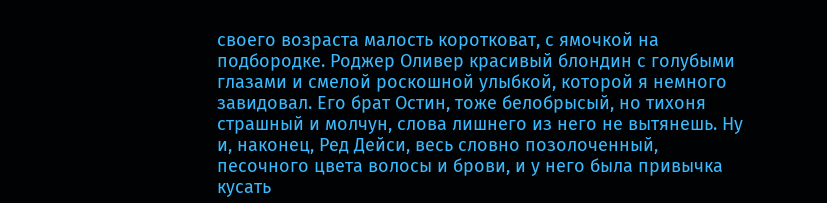своего возраста малость коротковат, с ямочкой на подбородке. Роджер Оливер красивый блондин с голубыми глазами и смелой роскошной улыбкой, которой я немного завидовал. Его брат Остин, тоже белобрысый, но тихоня страшный и молчун, слова лишнего из него не вытянешь. Ну и, наконец, Ред Дейси, весь словно позолоченный, песочного цвета волосы и брови, и у него была привычка кусать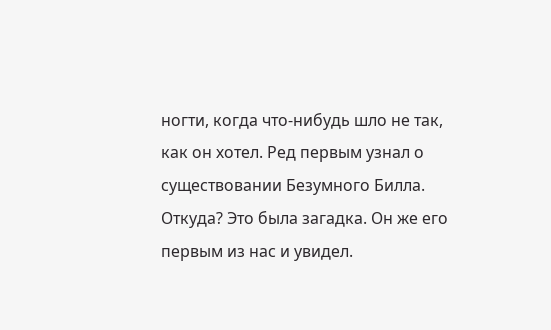ногти, когда что-нибудь шло не так, как он хотел. Ред первым узнал о существовании Безумного Билла. Откуда? Это была загадка. Он же его первым из нас и увидел.